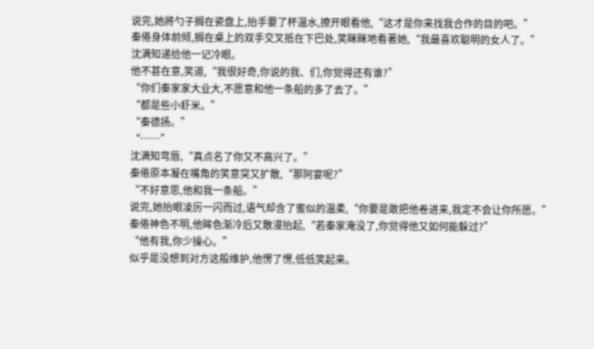说完,她將勺子搁在瓷盘上,抬手要了杯温水,撩开眼看他,“这才是你来找我合作的目的吧。”
秦倦身体前倾,搁在桌上的双手交叉抵在下巴处,笑眯眯地看著她,“我最喜欢聪明的女人了。”
沈满知递给他一记冷眼。
他不甚在意,笑道,“我很好奇,你说的我、们,你觉得还有谁?”
“你们秦家家大业大,不愿意和他一条船的多了去了。”
“都是些小虾米。”
“秦德扬。”
“……”
沈满知弯唇,“真点名了你又不高兴了。”
秦倦原本凝在嘴角的笑意突又扩散,“那阿宴呢?”
“不好意思,他和我一条船。”
说完,她抬眼凌厉一闪而过,语气却含了蜜似的温柔,“你要是敢把他卷进来,我定不会让你所愿。”
秦倦神色不明,他眸色渐冷后又散漫抬起,“若秦家淹没了,你觉得他又如何能躲过?”
“他有我,你少操心。”
似乎是没想到对方这般维护,他愣了愣,低低笑起来。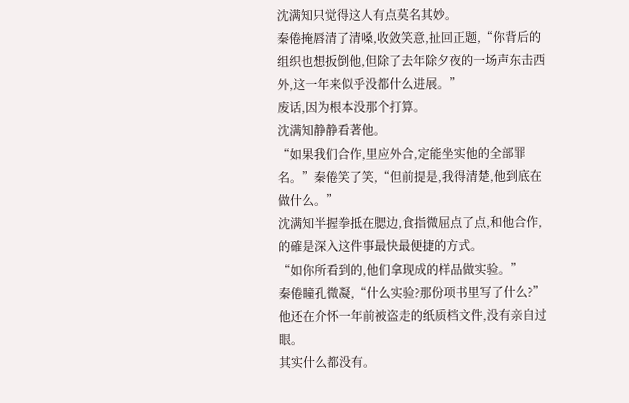沈满知只觉得这人有点莫名其妙。
秦倦掩唇清了清嗓,收敛笑意,扯回正题,“你背后的组织也想扳倒他,但除了去年除夕夜的一场声东击西外,这一年来似乎没都什么进展。”
废话,因为根本没那个打算。
沈满知静静看著他。
“如果我们合作,里应外合,定能坐实他的全部罪名。”秦倦笑了笑,“但前提是,我得清楚,他到底在做什么。”
沈满知半握拳抵在腮边,食指微屈点了点,和他合作,的確是深入这件事最快最便捷的方式。
“如你所看到的,他们拿现成的样品做实验。”
秦倦瞳孔微凝,“什么实验?那份项书里写了什么?”
他还在介怀一年前被盗走的纸质档文件,没有亲自过眼。
其实什么都没有。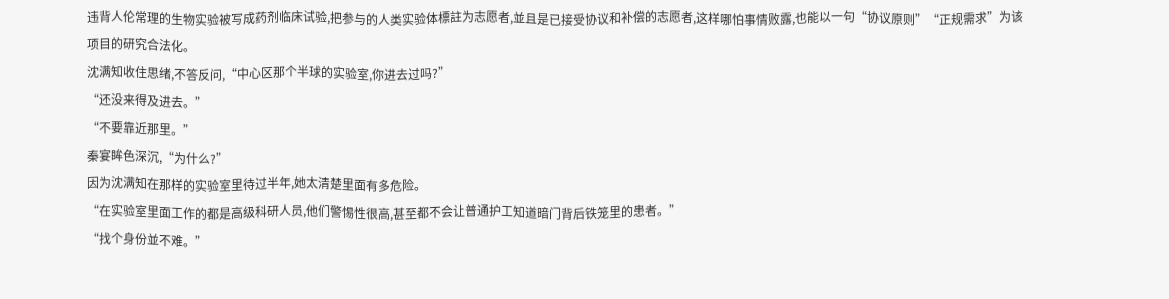违背人伦常理的生物实验被写成药剂临床试验,把参与的人类实验体標註为志愿者,並且是已接受协议和补偿的志愿者,这样哪怕事情败露,也能以一句“协议原则”“正规需求”为该项目的研究合法化。
沈满知收住思绪,不答反问,“中心区那个半球的实验室,你进去过吗?”
“还没来得及进去。”
“不要靠近那里。”
秦宴眸色深沉,“为什么?”
因为沈满知在那样的实验室里待过半年,她太清楚里面有多危险。
“在实验室里面工作的都是高级科研人员,他们警惕性很高,甚至都不会让普通护工知道暗门背后铁笼里的患者。”
“找个身份並不难。”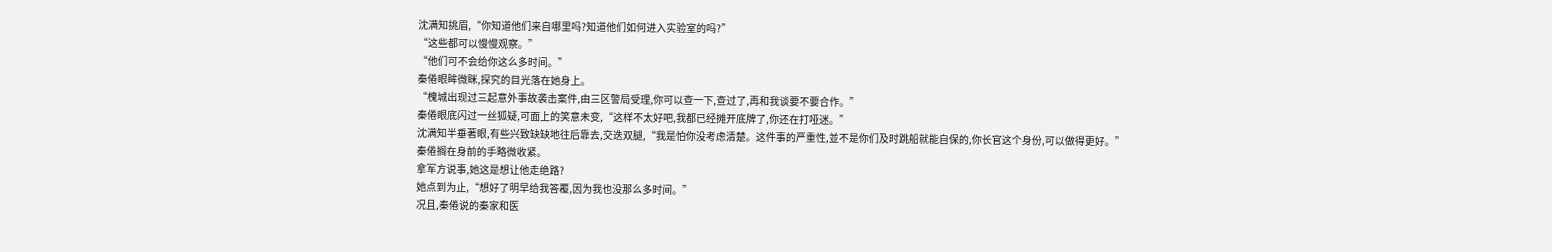沈满知挑眉,“你知道他们来自哪里吗?知道他们如何进入实验室的吗?”
“这些都可以慢慢观察。”
“他们可不会给你这么多时间。”
秦倦眼眸微眯,探究的目光落在她身上。
“槐城出现过三起意外事故袭击案件,由三区警局受理,你可以查一下,查过了,再和我谈要不要合作。”
秦倦眼底闪过一丝狐疑,可面上的笑意未变,“这样不太好吧,我都已经摊开底牌了,你还在打哑迷。”
沈满知半垂著眼,有些兴致缺缺地往后靠去,交迭双腿,“我是怕你没考虑清楚。这件事的严重性,並不是你们及时跳船就能自保的,你长官这个身份,可以做得更好。”
秦倦搁在身前的手略微收紧。
拿军方说事,她这是想让他走绝路?
她点到为止,“想好了明早给我答覆,因为我也没那么多时间。”
况且,秦倦说的秦家和医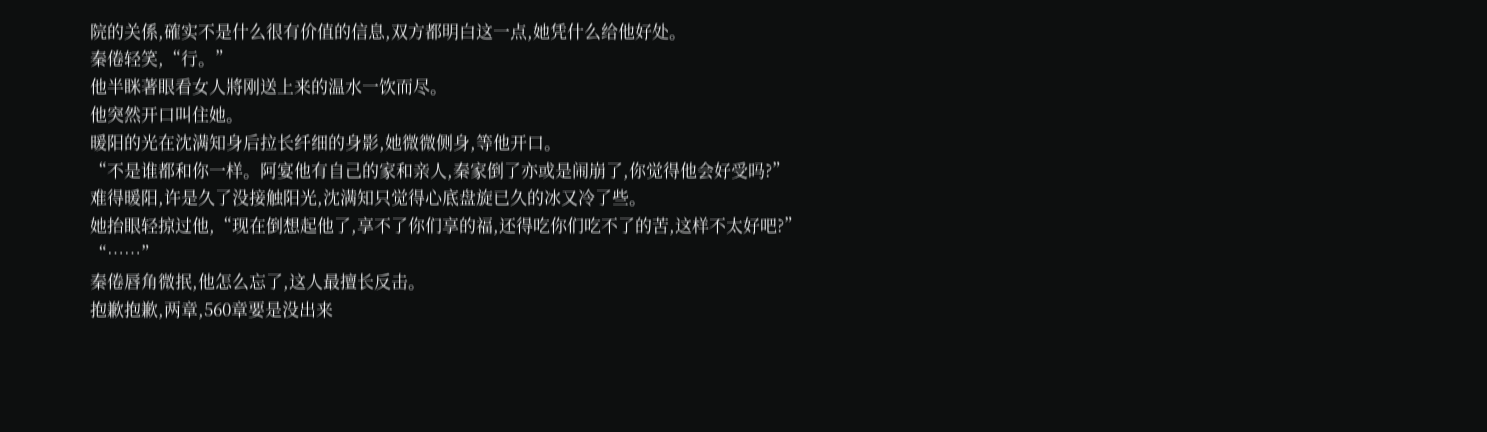院的关係,確实不是什么很有价值的信息,双方都明白这一点,她凭什么给他好处。
秦倦轻笑,“行。”
他半眯著眼看女人將刚送上来的温水一饮而尽。
他突然开口叫住她。
暖阳的光在沈满知身后拉长纤细的身影,她微微侧身,等他开口。
“不是谁都和你一样。阿宴他有自己的家和亲人,秦家倒了亦或是闹崩了,你觉得他会好受吗?”
难得暖阳,许是久了没接触阳光,沈满知只觉得心底盘旋已久的冰又冷了些。
她抬眼轻掠过他,“现在倒想起他了,享不了你们享的福,还得吃你们吃不了的苦,这样不太好吧?”
“……”
秦倦唇角微抿,他怎么忘了,这人最擅长反击。
抱歉抱歉,两章,560章要是没出来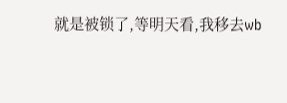就是被锁了,等明天看,我移去wb